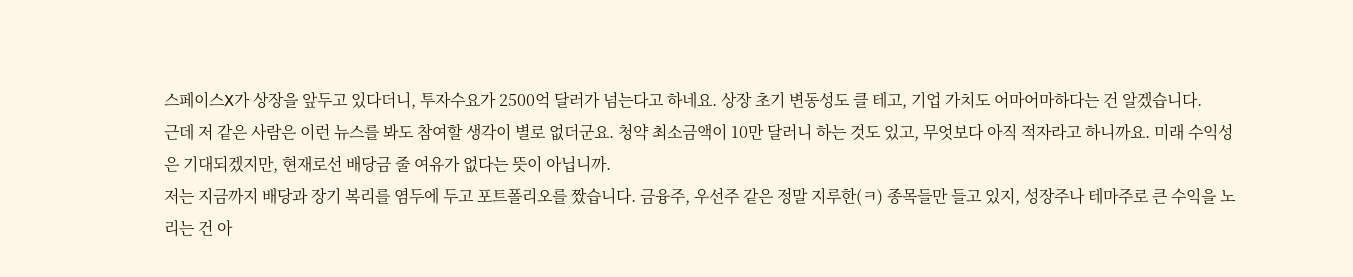스페이스X가 상장을 앞두고 있다더니, 투자수요가 2500억 달러가 넘는다고 하네요. 상장 초기 변동성도 클 테고, 기업 가치도 어마어마하다는 건 알겠습니다.
근데 저 같은 사람은 이런 뉴스를 봐도 참여할 생각이 별로 없더군요. 청약 최소금액이 10만 달러니 하는 것도 있고, 무엇보다 아직 적자라고 하니까요. 미래 수익성은 기대되겠지만, 현재로선 배당금 줄 여유가 없다는 뜻이 아닙니까.
저는 지금까지 배당과 장기 복리를 염두에 두고 포트폴리오를 짰습니다. 금융주, 우선주 같은 정말 지루한(ㅋ) 종목들만 들고 있지, 성장주나 테마주로 큰 수익을 노리는 건 아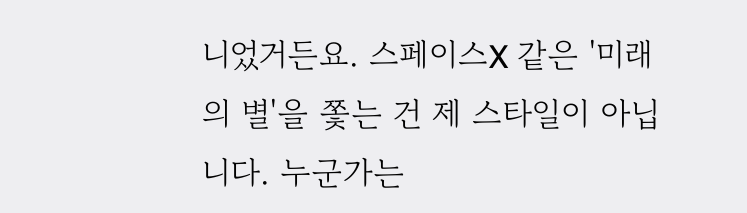니었거든요. 스페이스X 같은 '미래의 별'을 쫓는 건 제 스타일이 아닙니다. 누군가는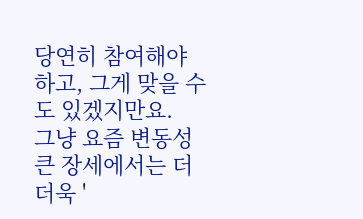당연히 참여해야 하고, 그게 맞을 수도 있겠지만요.
그냥 요즘 변동성 큰 장세에서는 더더욱 '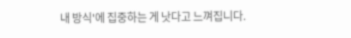내 방식'에 집중하는 게 낫다고 느껴집니다.